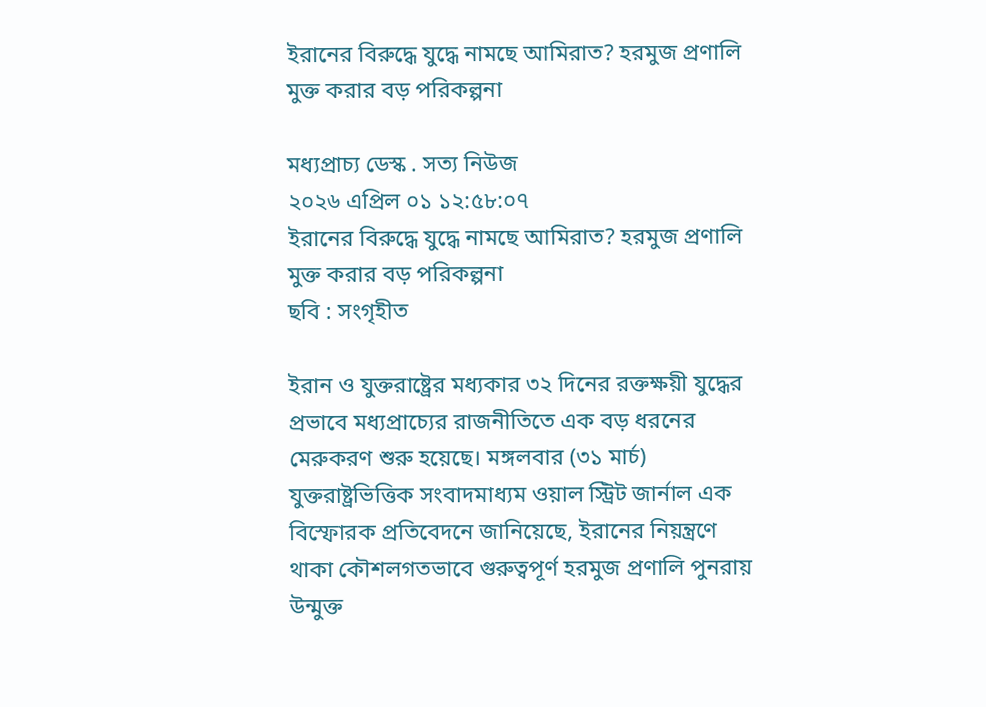ইরানের বিরুদ্ধে যুদ্ধে নামছে আমিরাত? হরমুজ প্রণালি মুক্ত করার বড় পরিকল্পনা

মধ্যপ্রাচ্য ডেস্ক . সত্য নিউজ
২০২৬ এপ্রিল ০১ ১২:৫৮:০৭
ইরানের বিরুদ্ধে যুদ্ধে নামছে আমিরাত? হরমুজ প্রণালি মুক্ত করার বড় পরিকল্পনা
ছবি : সংগৃহীত

ইরান ও যুক্তরাষ্ট্রের মধ্যকার ৩২ দিনের রক্তক্ষয়ী যুদ্ধের প্রভাবে মধ্যপ্রাচ্যের রাজনীতিতে এক বড় ধরনের মেরুকরণ শুরু হয়েছে। মঙ্গলবার (৩১ মার্চ) যুক্তরাষ্ট্রভিত্তিক সংবাদমাধ্যম ওয়াল স্ট্রিট জার্নাল এক বিস্ফোরক প্রতিবেদনে জানিয়েছে, ইরানের নিয়ন্ত্রণে থাকা কৌশলগতভাবে গুরুত্বপূর্ণ হরমুজ প্রণালি পুনরায় উন্মুক্ত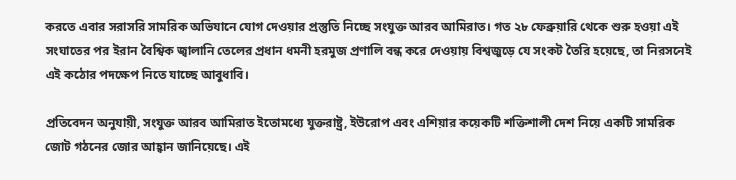করতে এবার সরাসরি সামরিক অভিযানে যোগ দেওয়ার প্রস্তুতি নিচ্ছে সংযুক্ত আরব আমিরাত। গত ২৮ ফেব্রুয়ারি থেকে শুরু হওয়া এই সংঘাতের পর ইরান বৈশ্বিক জ্বালানি তেলের প্রধান ধমনী হরমুজ প্রণালি বন্ধ করে দেওয়ায় বিশ্বজুড়ে যে সংকট তৈরি হয়েছে, তা নিরসনেই এই কঠোর পদক্ষেপ নিতে যাচ্ছে আবুধাবি।

প্রতিবেদন অনুযায়ী, সংযুক্ত আরব আমিরাত ইতোমধ্যে যুক্তরাষ্ট্র, ইউরোপ এবং এশিয়ার কয়েকটি শক্তিশালী দেশ নিয়ে একটি সামরিক জোট গঠনের জোর আহ্বান জানিয়েছে। এই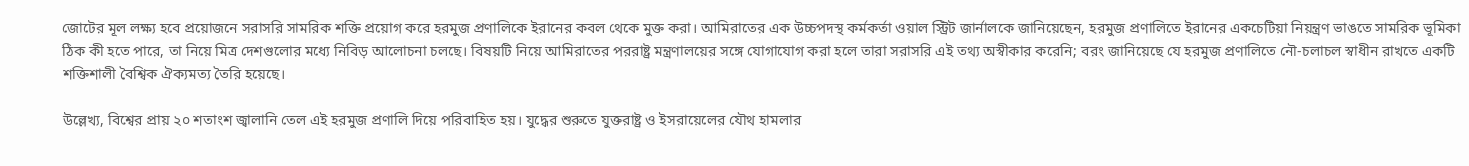জোটের মূল লক্ষ্য হবে প্রয়োজনে সরাসরি সামরিক শক্তি প্রয়োগ করে হরমুজ প্রণালিকে ইরানের কবল থেকে মুক্ত করা। আমিরাতের এক উচ্চপদস্থ কর্মকর্তা ওয়াল স্ট্রিট জার্নালকে জানিয়েছেন, হরমুজ প্রণালিতে ইরানের একচেটিয়া নিয়ন্ত্রণ ভাঙতে সামরিক ভূমিকা ঠিক কী হতে পারে, তা নিয়ে মিত্র দেশগুলোর মধ্যে নিবিড় আলোচনা চলছে। বিষয়টি নিয়ে আমিরাতের পররাষ্ট্র মন্ত্রণালয়ের সঙ্গে যোগাযোগ করা হলে তারা সরাসরি এই তথ্য অস্বীকার করেনি; বরং জানিয়েছে যে হরমুজ প্রণালিতে নৌ-চলাচল স্বাধীন রাখতে একটি শক্তিশালী বৈশ্বিক ঐক্যমত্য তৈরি হয়েছে।

উল্লেখ্য, বিশ্বের প্রায় ২০ শতাংশ জ্বালানি তেল এই হরমুজ প্রণালি দিয়ে পরিবাহিত হয়। যুদ্ধের শুরুতে যুক্তরাষ্ট্র ও ইসরায়েলের যৌথ হামলার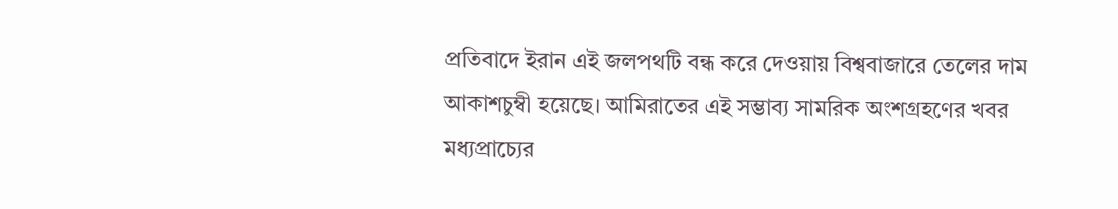প্রতিবাদে ইরান এই জলপথটি বন্ধ করে দেওয়ায় বিশ্ববাজারে তেলের দাম আকাশচুম্বী হয়েছে। আমিরাতের এই সম্ভাব্য সামরিক অংশগ্রহণের খবর মধ্যপ্রাচ্যের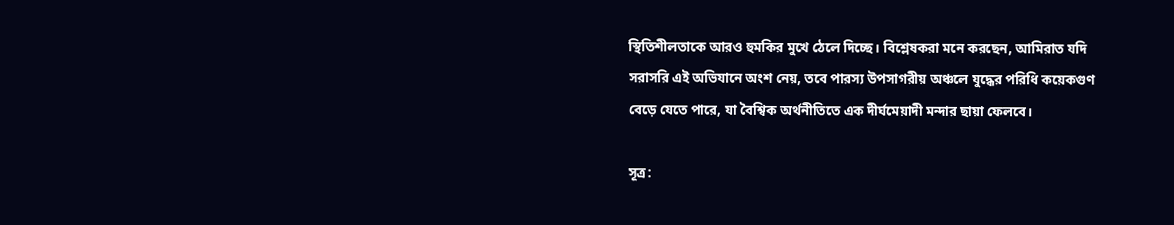স্থিতিশীলতাকে আরও হুমকির মুখে ঠেলে দিচ্ছে। বিশ্লেষকরা মনে করছেন, আমিরাত যদি সরাসরি এই অভিযানে অংশ নেয়, তবে পারস্য উপসাগরীয় অঞ্চলে যুদ্ধের পরিধি কয়েকগুণ বেড়ে যেতে পারে, যা বৈশ্বিক অর্থনীতিতে এক দীর্ঘমেয়াদী মন্দার ছায়া ফেলবে।

সূত্র: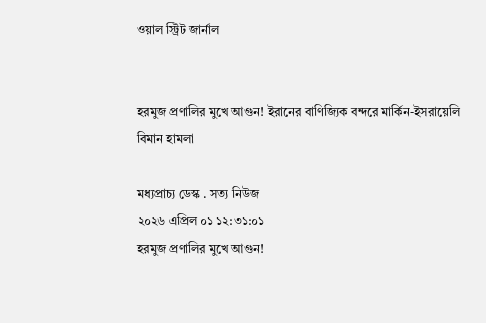ওয়াল স্ট্রিট জার্নাল


হরমুজ প্রণালির মুখে আগুন! ইরানের বাণিজ্যিক বন্দরে মার্কিন-ইসরায়েলি বিমান হামলা

মধ্যপ্রাচ্য ডেস্ক . সত্য নিউজ
২০২৬ এপ্রিল ০১ ১২:৩১:০১
হরমুজ প্রণালির মুখে আগুন!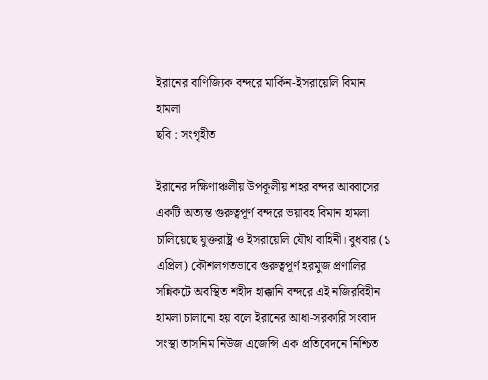ইরানের বাণিজ্যিক বন্দরে মার্কিন-ইসরায়েলি বিমান হামলা
ছবি : সংগৃহীত

ইরানের দক্ষিণাঞ্চলীয় উপকূলীয় শহর বন্দর আব্বাসের একটি অত্যন্ত গুরুত্বপূর্ণ বন্দরে ভয়াবহ বিমান হামলা চালিয়েছে যুক্তরাষ্ট্র ও ইসরায়েলি যৌথ বাহিনী। বুধবার (১ এপ্রিল) কৌশলগতভাবে গুরুত্বপূর্ণ হরমুজ প্রণালির সন্নিকটে অবস্থিত শহীদ হাক্কানি বন্দরে এই নজিরবিহীন হামলা চালানো হয় বলে ইরানের আধা-সরকারি সংবাদ সংস্থা তাসনিম নিউজ এজেন্সি এক প্রতিবেদনে নিশ্চিত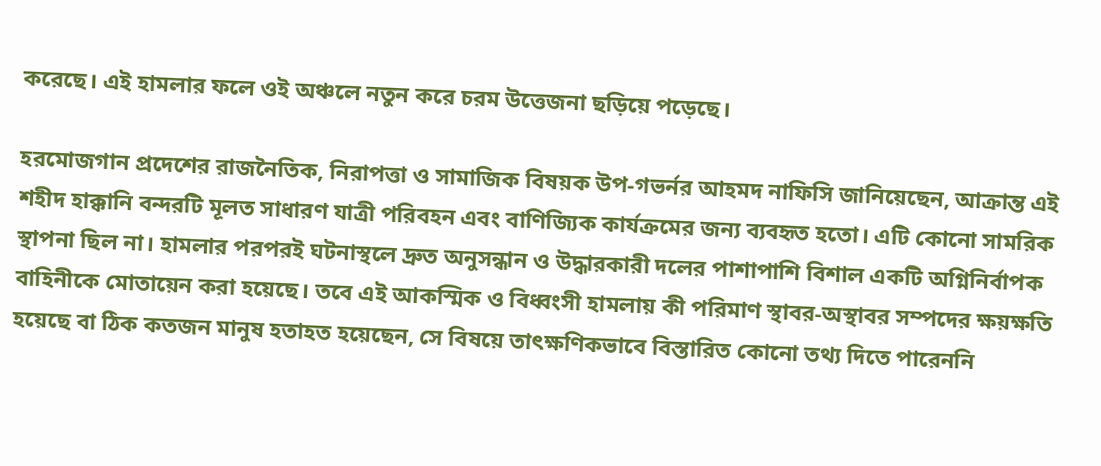করেছে। এই হামলার ফলে ওই অঞ্চলে নতুন করে চরম উত্তেজনা ছড়িয়ে পড়েছে।

হরমোজগান প্রদেশের রাজনৈতিক, নিরাপত্তা ও সামাজিক বিষয়ক উপ-গভর্নর আহমদ নাফিসি জানিয়েছেন, আক্রান্ত এই শহীদ হাক্কানি বন্দরটি মূলত সাধারণ যাত্রী পরিবহন এবং বাণিজ্যিক কার্যক্রমের জন্য ব্যবহৃত হতো। এটি কোনো সামরিক স্থাপনা ছিল না। হামলার পরপরই ঘটনাস্থলে দ্রুত অনুসন্ধান ও উদ্ধারকারী দলের পাশাপাশি বিশাল একটি অগ্নিনির্বাপক বাহিনীকে মোতায়েন করা হয়েছে। তবে এই আকস্মিক ও বিধ্বংসী হামলায় কী পরিমাণ স্থাবর-অস্থাবর সম্পদের ক্ষয়ক্ষতি হয়েছে বা ঠিক কতজন মানুষ হতাহত হয়েছেন, সে বিষয়ে তাৎক্ষণিকভাবে বিস্তারিত কোনো তথ্য দিতে পারেননি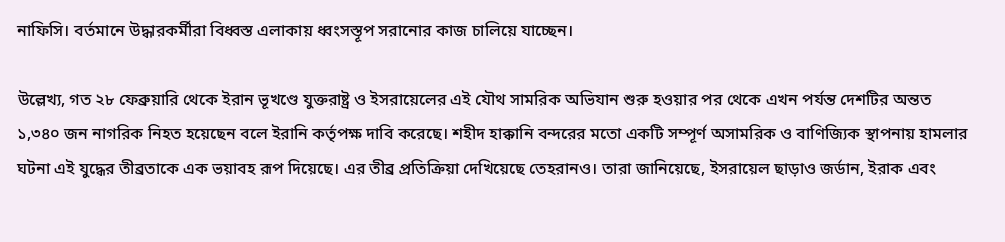নাফিসি। বর্তমানে উদ্ধারকর্মীরা বিধ্বস্ত এলাকায় ধ্বংসস্তূপ সরানোর কাজ চালিয়ে যাচ্ছেন।

উল্লেখ্য, গত ২৮ ফেব্রুয়ারি থেকে ইরান ভূখণ্ডে যুক্তরাষ্ট্র ও ইসরায়েলের এই যৌথ সামরিক অভিযান শুরু হওয়ার পর থেকে এখন পর্যন্ত দেশটির অন্তত ১,৩৪০ জন নাগরিক নিহত হয়েছেন বলে ইরানি কর্তৃপক্ষ দাবি করেছে। শহীদ হাক্কানি বন্দরের মতো একটি সম্পূর্ণ অসামরিক ও বাণিজ্যিক স্থাপনায় হামলার ঘটনা এই যুদ্ধের তীব্রতাকে এক ভয়াবহ রূপ দিয়েছে। এর তীব্র প্রতিক্রিয়া দেখিয়েছে তেহরানও। তারা জানিয়েছে, ইসরায়েল ছাড়াও জর্ডান, ইরাক এবং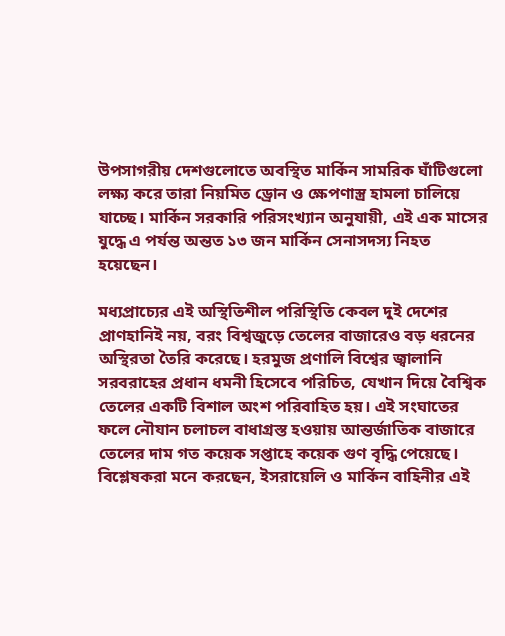উপসাগরীয় দেশগুলোতে অবস্থিত মার্কিন সামরিক ঘাঁটিগুলো লক্ষ্য করে তারা নিয়মিত ড্রোন ও ক্ষেপণাস্ত্র হামলা চালিয়ে যাচ্ছে। মার্কিন সরকারি পরিসংখ্যান অনুযায়ী, এই এক মাসের যুদ্ধে এ পর্যন্ত অন্তত ১৩ জন মার্কিন সেনাসদস্য নিহত হয়েছেন।

মধ্যপ্রাচ্যের এই অস্থিতিশীল পরিস্থিতি কেবল দুই দেশের প্রাণহানিই নয়, বরং বিশ্বজুড়ে তেলের বাজারেও বড় ধরনের অস্থিরতা তৈরি করেছে। হরমুজ প্রণালি বিশ্বের জ্বালানি সরবরাহের প্রধান ধমনী হিসেবে পরিচিত, যেখান দিয়ে বৈশ্বিক তেলের একটি বিশাল অংশ পরিবাহিত হয়। এই সংঘাতের ফলে নৌযান চলাচল বাধাগ্রস্ত হওয়ায় আন্তর্জাতিক বাজারে তেলের দাম গত কয়েক সপ্তাহে কয়েক গুণ বৃদ্ধি পেয়েছে। বিশ্লেষকরা মনে করছেন, ইসরায়েলি ও মার্কিন বাহিনীর এই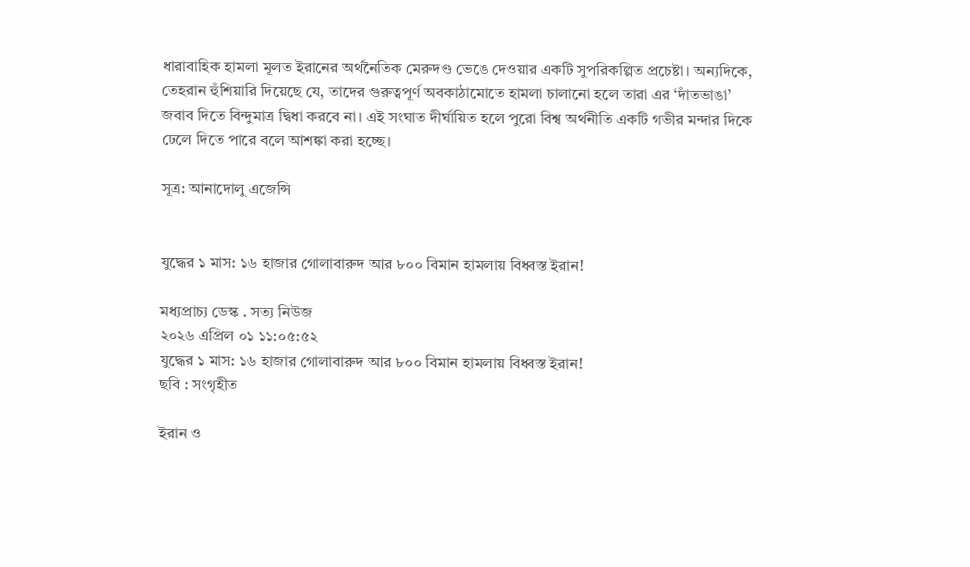ধারাবাহিক হামলা মূলত ইরানের অর্থনৈতিক মেরুদণ্ড ভেঙে দেওয়ার একটি সুপরিকল্পিত প্রচেষ্টা। অন্যদিকে, তেহরান হুঁশিয়ারি দিয়েছে যে, তাদের গুরুত্বপূর্ণ অবকাঠামোতে হামলা চালানো হলে তারা এর ‘দাঁতভাঙা’ জবাব দিতে বিন্দুমাত্র দ্বিধা করবে না। এই সংঘাত দীর্ঘায়িত হলে পুরো বিশ্ব অর্থনীতি একটি গভীর মন্দার দিকে ঢেলে দিতে পারে বলে আশঙ্কা করা হচ্ছে।

সূত্র: আনাদোলু এজেন্সি


যুদ্ধের ১ মাস: ১৬ হাজার গোলাবারুদ আর ৮০০ বিমান হামলায় বিধ্বস্ত ইরান!

মধ্যপ্রাচ্য ডেস্ক . সত্য নিউজ
২০২৬ এপ্রিল ০১ ১১:০৫:৫২
যুদ্ধের ১ মাস: ১৬ হাজার গোলাবারুদ আর ৮০০ বিমান হামলায় বিধ্বস্ত ইরান!
ছবি : সংগৃহীত

ইরান ও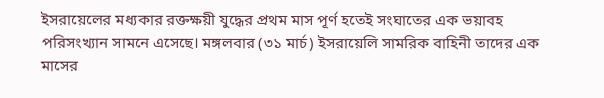ইসরায়েলের মধ্যকার রক্তক্ষয়ী যুদ্ধের প্রথম মাস পূর্ণ হতেই সংঘাতের এক ভয়াবহ পরিসংখ্যান সামনে এসেছে। মঙ্গলবার (৩১ মার্চ) ইসরায়েলি সামরিক বাহিনী তাদের এক মাসের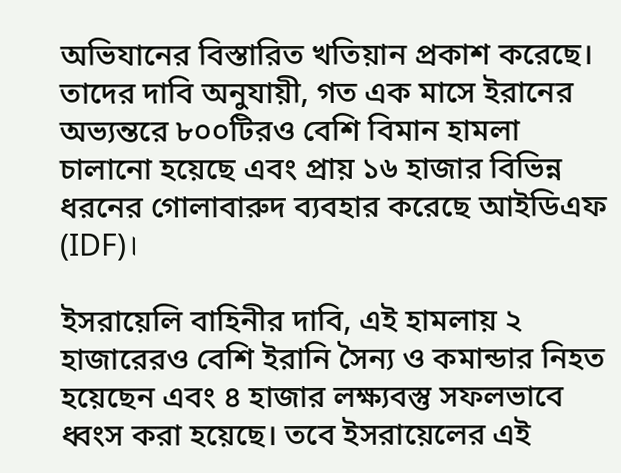অভিযানের বিস্তারিত খতিয়ান প্রকাশ করেছে। তাদের দাবি অনুযায়ী, গত এক মাসে ইরানের অভ্যন্তরে ৮০০টিরও বেশি বিমান হামলা চালানো হয়েছে এবং প্রায় ১৬ হাজার বিভিন্ন ধরনের গোলাবারুদ ব্যবহার করেছে আইডিএফ (IDF)।

ইসরায়েলি বাহিনীর দাবি, এই হামলায় ২ হাজারেরও বেশি ইরানি সৈন্য ও কমান্ডার নিহত হয়েছেন এবং ৪ হাজার লক্ষ্যবস্তু সফলভাবে ধ্বংস করা হয়েছে। তবে ইসরায়েলের এই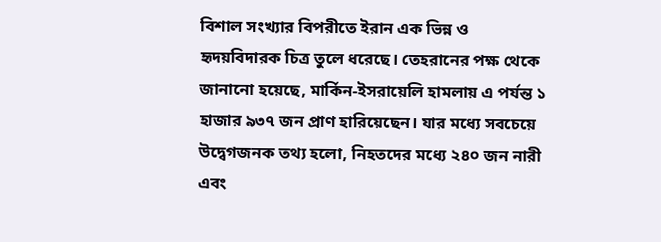বিশাল সংখ্যার বিপরীতে ইরান এক ভিন্ন ও হৃদয়বিদারক চিত্র তুলে ধরেছে। তেহরানের পক্ষ থেকে জানানো হয়েছে, মার্কিন-ইসরায়েলি হামলায় এ পর্যন্ত ১ হাজার ৯৩৭ জন প্রাণ হারিয়েছেন। যার মধ্যে সবচেয়ে উদ্বেগজনক তথ্য হলো, নিহতদের মধ্যে ২৪০ জন নারী এবং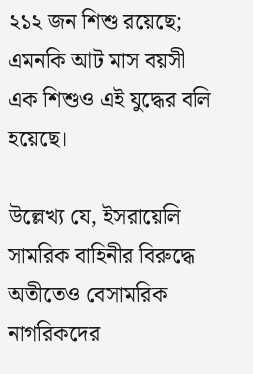২১২ জন শিশু রয়েছে; এমনকি আট মাস বয়সী এক শিশুও এই যুদ্ধের বলি হয়েছে।

উল্লেখ্য যে, ইসরায়েলি সামরিক বাহিনীর বিরুদ্ধে অতীতেও বেসামরিক নাগরিকদের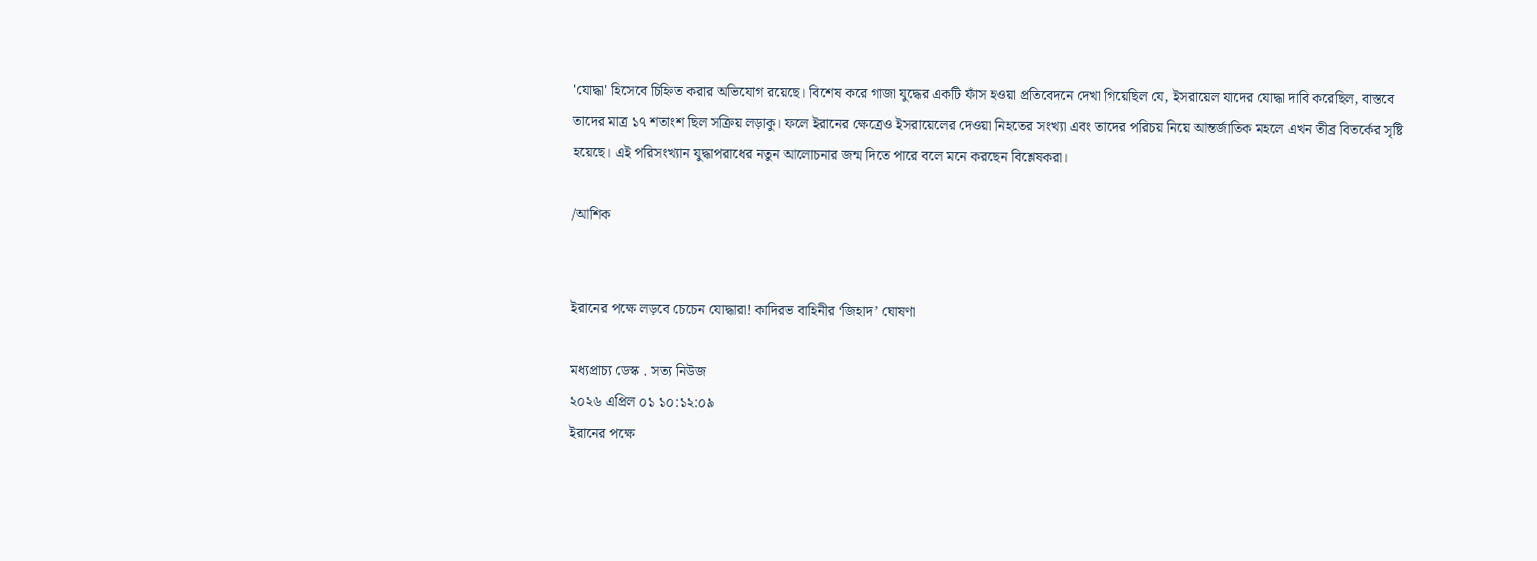'যোদ্ধা' হিসেবে চিহ্নিত করার অভিযোগ রয়েছে। বিশেষ করে গাজা যুদ্ধের একটি ফাঁস হওয়া প্রতিবেদনে দেখা গিয়েছিল যে, ইসরায়েল যাদের যোদ্ধা দাবি করেছিল, বাস্তবে তাদের মাত্র ১৭ শতাংশ ছিল সক্রিয় লড়াকু। ফলে ইরানের ক্ষেত্রেও ইসরায়েলের দেওয়া নিহতের সংখ্যা এবং তাদের পরিচয় নিয়ে আন্তর্জাতিক মহলে এখন তীব্র বিতর্কের সৃষ্টি হয়েছে। এই পরিসংখ্যান যুদ্ধাপরাধের নতুন আলোচনার জন্ম দিতে পারে বলে মনে করছেন বিশ্লেষকরা।

/আশিক


ইরানের পক্ষে লড়বে চেচেন যোদ্ধারা! কাদিরভ বাহিনীর ‘জিহাদ’ ঘোষণা

মধ্যপ্রাচ্য ডেস্ক . সত্য নিউজ
২০২৬ এপ্রিল ০১ ১০:১২:০৯
ইরানের পক্ষে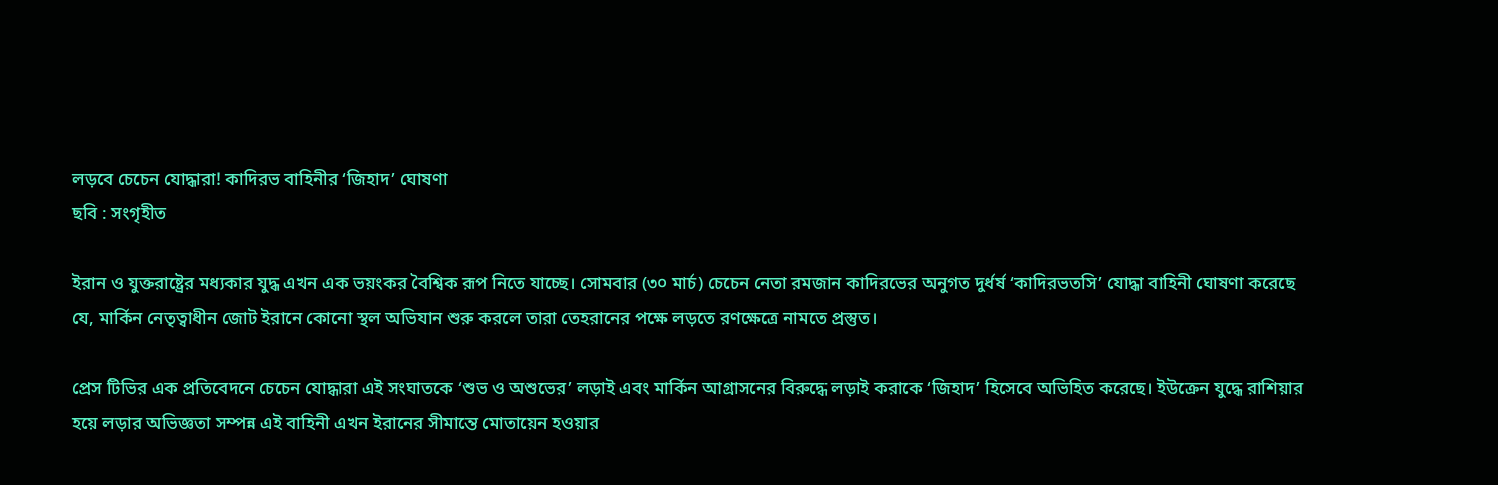লড়বে চেচেন যোদ্ধারা! কাদিরভ বাহিনীর ‘জিহাদ’ ঘোষণা
ছবি : সংগৃহীত

ইরান ও যুক্তরাষ্ট্রের মধ্যকার যুদ্ধ এখন এক ভয়ংকর বৈশ্বিক রূপ নিতে যাচ্ছে। সোমবার (৩০ মার্চ) চেচেন নেতা রমজান কাদিরভের অনুগত দুর্ধর্ষ ‘কাদিরভতসি’ যোদ্ধা বাহিনী ঘোষণা করেছে যে, মার্কিন নেতৃত্বাধীন জোট ইরানে কোনো স্থল অভিযান শুরু করলে তারা তেহরানের পক্ষে লড়তে রণক্ষেত্রে নামতে প্রস্তুত।

প্রেস টিভির এক প্রতিবেদনে চেচেন যোদ্ধারা এই সংঘাতকে ‘শুভ ও অশুভের’ লড়াই এবং মার্কিন আগ্রাসনের বিরুদ্ধে লড়াই করাকে ‘জিহাদ’ হিসেবে অভিহিত করেছে। ইউক্রেন যুদ্ধে রাশিয়ার হয়ে লড়ার অভিজ্ঞতা সম্পন্ন এই বাহিনী এখন ইরানের সীমান্তে মোতায়েন হওয়ার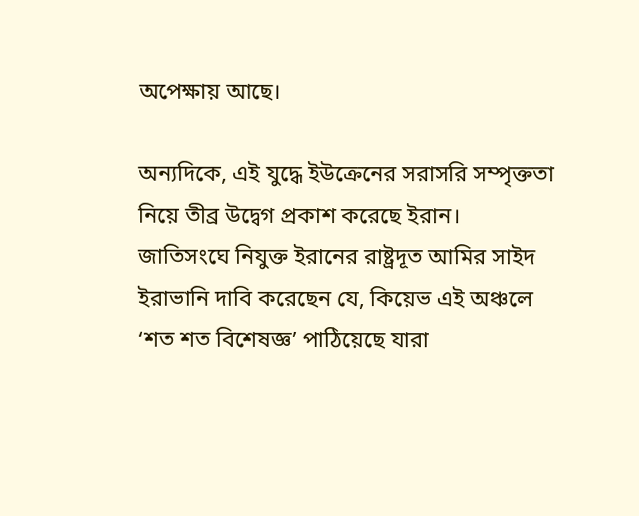অপেক্ষায় আছে।

অন্যদিকে, এই যুদ্ধে ইউক্রেনের সরাসরি সম্পৃক্ততা নিয়ে তীব্র উদ্বেগ প্রকাশ করেছে ইরান। জাতিসংঘে নিযুক্ত ইরানের রাষ্ট্রদূত আমির সাইদ ইরাভানি দাবি করেছেন যে, কিয়েভ এই অঞ্চলে ‘শত শত বিশেষজ্ঞ’ পাঠিয়েছে যারা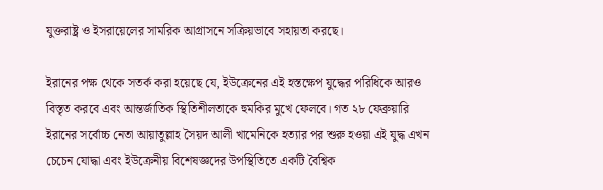যুক্তরাষ্ট্র ও ইসরায়েলের সামরিক আগ্রাসনে সক্রিয়ভাবে সহায়তা করছে।

ইরানের পক্ষ থেকে সতর্ক করা হয়েছে যে, ইউক্রেনের এই হস্তক্ষেপ যুদ্ধের পরিধিকে আরও বিস্তৃত করবে এবং আন্তর্জাতিক স্থিতিশীলতাকে হুমকির মুখে ফেলবে। গত ২৮ ফেব্রুয়ারি ইরানের সর্বোচ্চ নেতা আয়াতুল্লাহ সৈয়দ আলী খামেনিকে হত্যার পর শুরু হওয়া এই যুদ্ধ এখন চেচেন যোদ্ধা এবং ইউক্রেনীয় বিশেষজ্ঞদের উপস্থিতিতে একটি বৈশ্বিক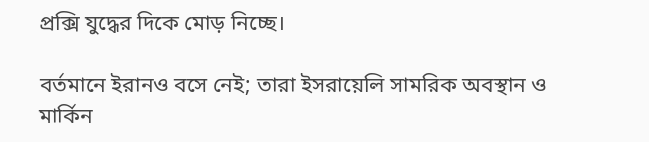প্রক্সি যুদ্ধের দিকে মোড় নিচ্ছে।

বর্তমানে ইরানও বসে নেই; তারা ইসরায়েলি সামরিক অবস্থান ও মার্কিন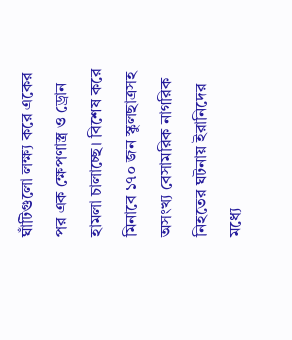ঘাঁটিগুলো লক্ষ্য করে একের পর এক ক্ষেপণাস্ত্র ও ড্রোন হামলা চালাচ্ছে। বিশেষ করে মিনাবে ১৭০ জন স্কুলছাত্রসহ অসংখ্য বেসামরিক নাগরিক নিহতের ঘটনায় ইরানিদের মধ্যে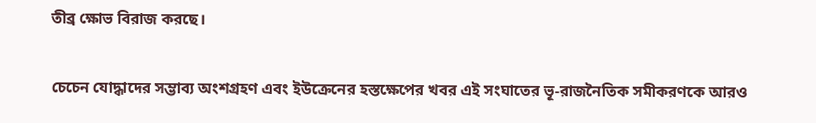তীব্র ক্ষোভ বিরাজ করছে।

চেচেন যোদ্ধাদের সম্ভাব্য অংশগ্রহণ এবং ইউক্রেনের হস্তক্ষেপের খবর এই সংঘাতের ভূ-রাজনৈতিক সমীকরণকে আরও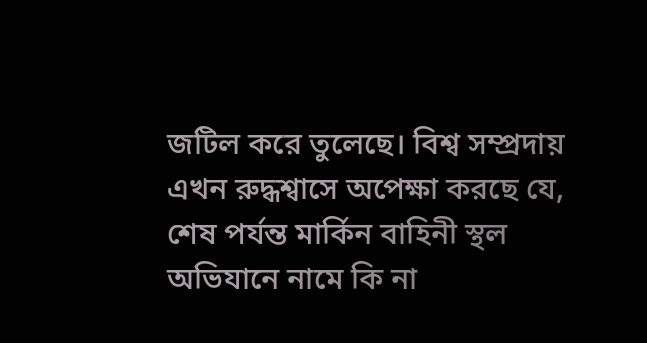জটিল করে তুলেছে। বিশ্ব সম্প্রদায় এখন রুদ্ধশ্বাসে অপেক্ষা করছে যে, শেষ পর্যন্ত মার্কিন বাহিনী স্থল অভিযানে নামে কি না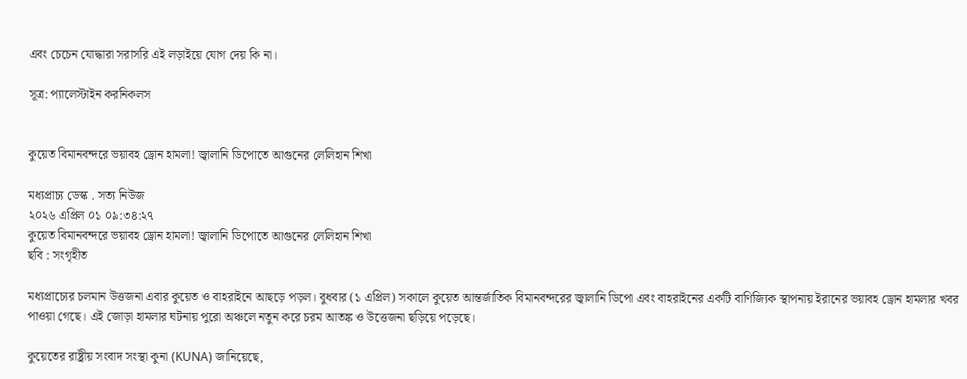এবং চেচেন যোদ্ধারা সরাসরি এই লড়াইয়ে যোগ দেয় কি না।

সূত্র: প্যালেস্টাইন করনিকলস


কুয়েত বিমানবন্দরে ভয়াবহ ড্রোন হামলা! জ্বালানি ডিপোতে আগুনের লেলিহান শিখা

মধ্যপ্রাচ্য ডেস্ক . সত্য নিউজ
২০২৬ এপ্রিল ০১ ০৯:৩৪:২৭
কুয়েত বিমানবন্দরে ভয়াবহ ড্রোন হামলা! জ্বালানি ডিপোতে আগুনের লেলিহান শিখা
ছবি : সংগৃহীত

মধ্যপ্রাচ্যের চলমান উত্তজনা এবার কুয়েত ও বাহরাইনে আছড়ে পড়ল। বুধবার (১ এপ্রিল) সকালে কুয়েত আন্তর্জাতিক বিমানবন্দরের জ্বালানি ডিপো এবং বাহরাইনের একটি বাণিজ্যিক স্থাপনায় ইরানের ভয়াবহ ড্রোন হামলার খবর পাওয়া গেছে। এই জোড়া হামলার ঘটনায় পুরো অঞ্চলে নতুন করে চরম আতঙ্ক ও উত্তেজনা ছড়িয়ে পড়েছে।

কুয়েতের রাষ্ট্রীয় সংবাদ সংস্থা কুনা (KUNA) জানিয়েছে,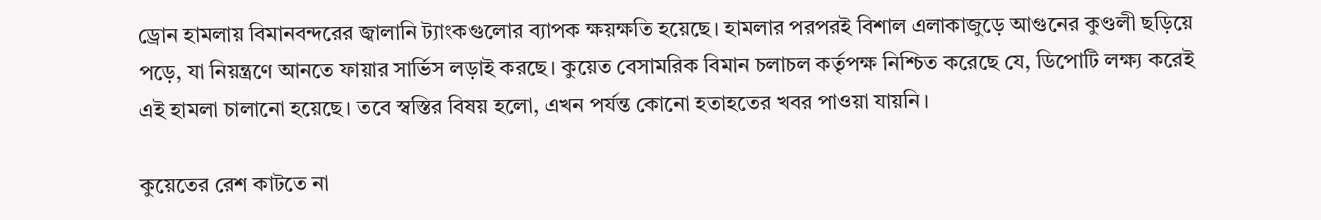ড্রোন হামলায় বিমানবন্দরের জ্বালানি ট্যাংকগুলোর ব্যাপক ক্ষয়ক্ষতি হয়েছে। হামলার পরপরই বিশাল এলাকাজুড়ে আগুনের কুণ্ডলী ছড়িয়ে পড়ে, যা নিয়ন্ত্রণে আনতে ফায়ার সার্ভিস লড়াই করছে। কুয়েত বেসামরিক বিমান চলাচল কর্তৃপক্ষ নিশ্চিত করেছে যে, ডিপোটি লক্ষ্য করেই এই হামলা চালানো হয়েছে। তবে স্বস্তির বিষয় হলো, এখন পর্যন্ত কোনো হতাহতের খবর পাওয়া যায়নি।

কুয়েতের রেশ কাটতে না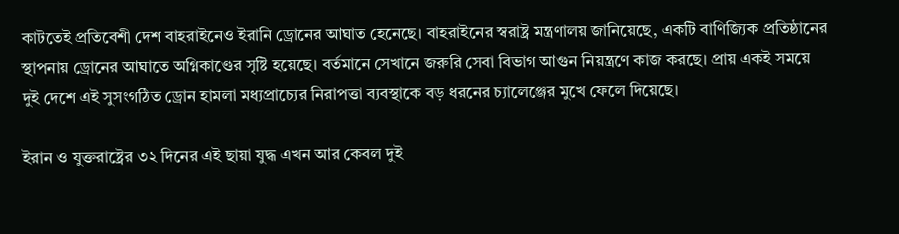কাটতেই প্রতিবেশী দেশ বাহরাইনেও ইরানি ড্রোনের আঘাত হেনেছে। বাহরাইনের স্বরাষ্ট্র মন্ত্রণালয় জানিয়েছে, একটি বাণিজ্যিক প্রতিষ্ঠানের স্থাপনায় ড্রোনের আঘাতে অগ্নিকাণ্ডের সৃষ্টি হয়েছে। বর্তমানে সেখানে জরুরি সেবা বিভাগ আগুন নিয়ন্ত্রণে কাজ করছে। প্রায় একই সময়ে দুই দেশে এই সুসংগঠিত ড্রোন হামলা মধ্যপ্রাচ্যের নিরাপত্তা ব্যবস্থাকে বড় ধরনের চ্যালেঞ্জের মুখে ফেলে দিয়েছে।

ইরান ও যুক্তরাষ্ট্রের ৩২ দিনের এই ছায়া যুদ্ধ এখন আর কেবল দুই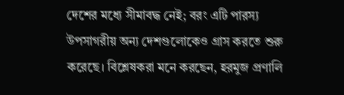দেশের মধ্যে সীমাবদ্ধ নেই; বরং এটি পারস্য উপসাগরীয় অন্য দেশগুলোকেও গ্রাস করতে শুরু করেছে। বিশ্লেষকরা মনে করছেন, হরমুজ প্রণালি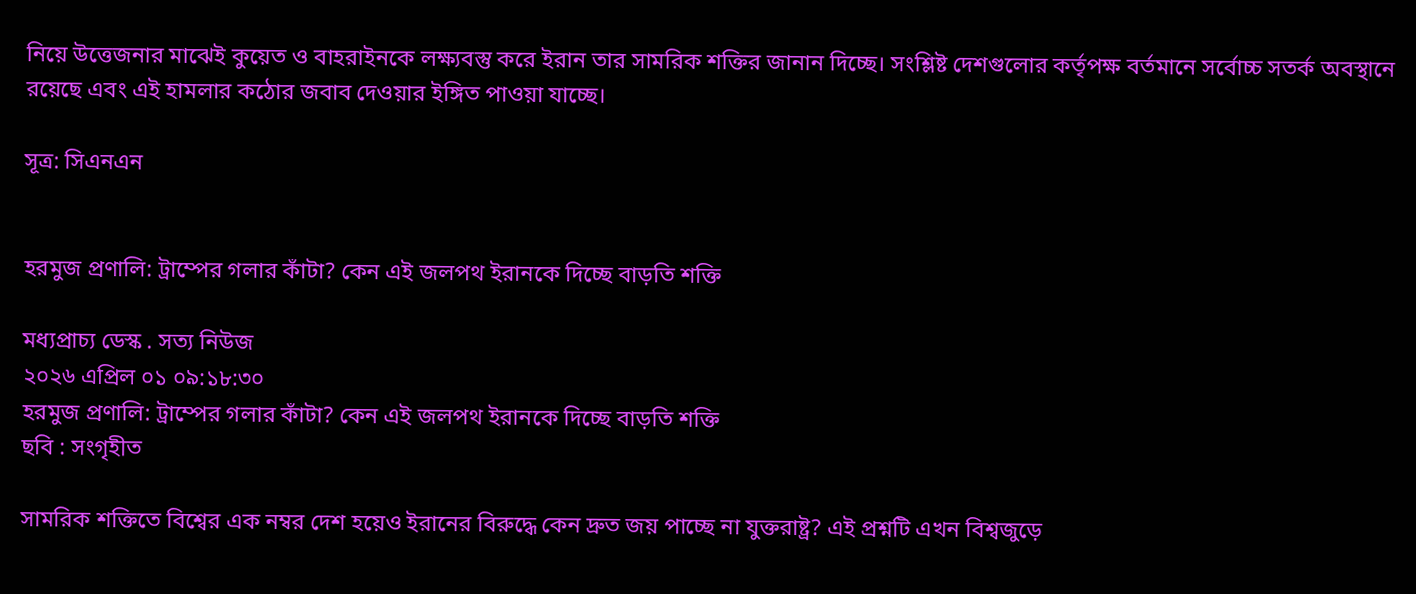নিয়ে উত্তেজনার মাঝেই কুয়েত ও বাহরাইনকে লক্ষ্যবস্তু করে ইরান তার সামরিক শক্তির জানান দিচ্ছে। সংশ্লিষ্ট দেশগুলোর কর্তৃপক্ষ বর্তমানে সর্বোচ্চ সতর্ক অবস্থানে রয়েছে এবং এই হামলার কঠোর জবাব দেওয়ার ইঙ্গিত পাওয়া যাচ্ছে।

সূত্র: সিএনএন


হরমুজ প্রণালি: ট্রাম্পের গলার কাঁটা? কেন এই জলপথ ইরানকে দিচ্ছে বাড়তি শক্তি

মধ্যপ্রাচ্য ডেস্ক . সত্য নিউজ
২০২৬ এপ্রিল ০১ ০৯:১৮:৩০
হরমুজ প্রণালি: ট্রাম্পের গলার কাঁটা? কেন এই জলপথ ইরানকে দিচ্ছে বাড়তি শক্তি
ছবি : সংগৃহীত

সামরিক শক্তিতে বিশ্বের এক নম্বর দেশ হয়েও ইরানের বিরুদ্ধে কেন দ্রুত জয় পাচ্ছে না যুক্তরাষ্ট্র? এই প্রশ্নটি এখন বিশ্বজুড়ে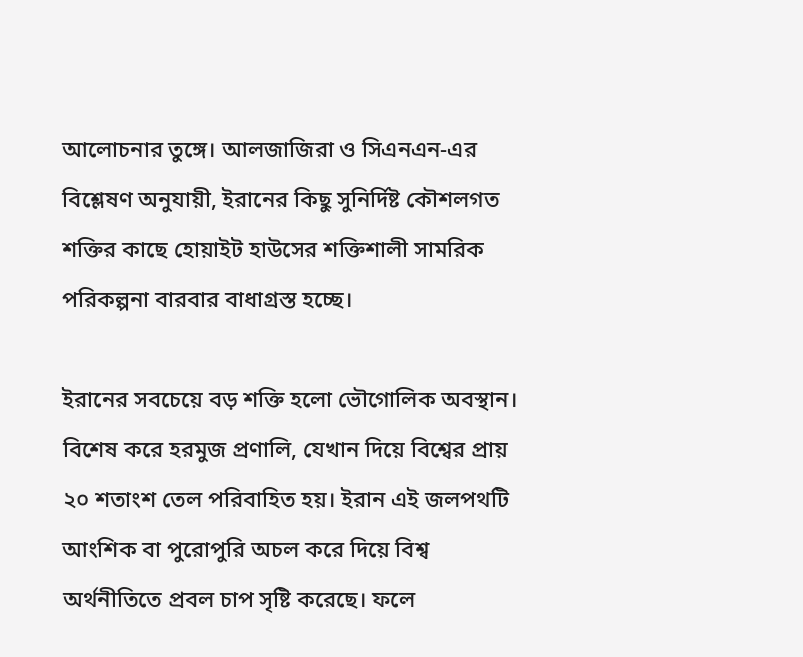আলোচনার তুঙ্গে। আলজাজিরা ও সিএনএন-এর বিশ্লেষণ অনুযায়ী, ইরানের কিছু সুনির্দিষ্ট কৌশলগত শক্তির কাছে হোয়াইট হাউসের শক্তিশালী সামরিক পরিকল্পনা বারবার বাধাগ্রস্ত হচ্ছে।

ইরানের সবচেয়ে বড় শক্তি হলো ভৌগোলিক অবস্থান। বিশেষ করে হরমুজ প্রণালি, যেখান দিয়ে বিশ্বের প্রায় ২০ শতাংশ তেল পরিবাহিত হয়। ইরান এই জলপথটি আংশিক বা পুরোপুরি অচল করে দিয়ে বিশ্ব অর্থনীতিতে প্রবল চাপ সৃষ্টি করেছে। ফলে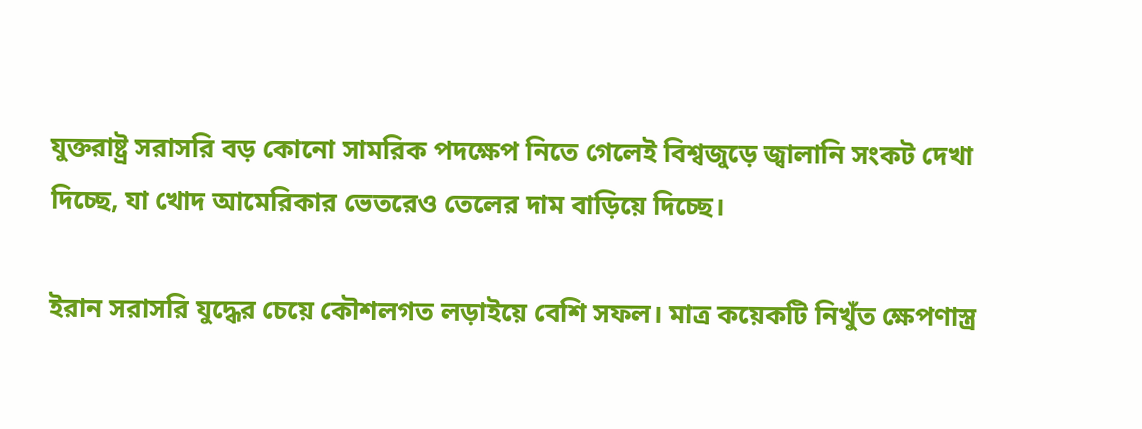যুক্তরাষ্ট্র সরাসরি বড় কোনো সামরিক পদক্ষেপ নিতে গেলেই বিশ্বজুড়ে জ্বালানি সংকট দেখা দিচ্ছে, যা খোদ আমেরিকার ভেতরেও তেলের দাম বাড়িয়ে দিচ্ছে।

ইরান সরাসরি যুদ্ধের চেয়ে কৌশলগত লড়াইয়ে বেশি সফল। মাত্র কয়েকটি নিখুঁত ক্ষেপণাস্ত্র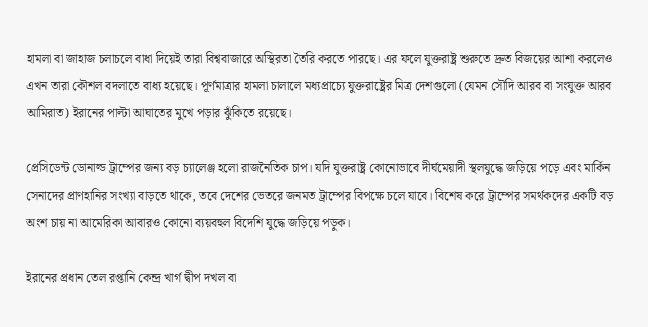হামলা বা জাহাজ চলাচলে বাধা দিয়েই তারা বিশ্ববাজারে অস্থিরতা তৈরি করতে পারছে। এর ফলে যুক্তরাষ্ট্র শুরুতে দ্রুত বিজয়ের আশা করলেও এখন তারা কৌশল বদলাতে বাধ্য হয়েছে। পূর্ণমাত্রার হামলা চালালে মধ্যপ্রাচ্যে যুক্তরাষ্ট্রের মিত্র দেশগুলো (যেমন সৌদি আরব বা সংযুক্ত আরব আমিরাত) ইরানের পাল্টা আঘাতের মুখে পড়ার ঝুঁকিতে রয়েছে।

প্রেসিডেন্ট ডোনাল্ড ট্রাম্পের জন্য বড় চ্যালেঞ্জ হলো রাজনৈতিক চাপ। যদি যুক্তরাষ্ট্র কোনোভাবে দীর্ঘমেয়াদী স্থলযুদ্ধে জড়িয়ে পড়ে এবং মার্কিন সেনাদের প্রাণহানির সংখ্যা বাড়তে থাকে, তবে দেশের ভেতরে জনমত ট্রাম্পের বিপক্ষে চলে যাবে। বিশেষ করে ট্রাম্পের সমর্থকদের একটি বড় অংশ চায় না আমেরিকা আবারও কোনো ব্যয়বহুল বিদেশি যুদ্ধে জড়িয়ে পড়ুক।

ইরানের প্রধান তেল রপ্তানি কেন্দ্র খার্গ দ্বীপ দখল বা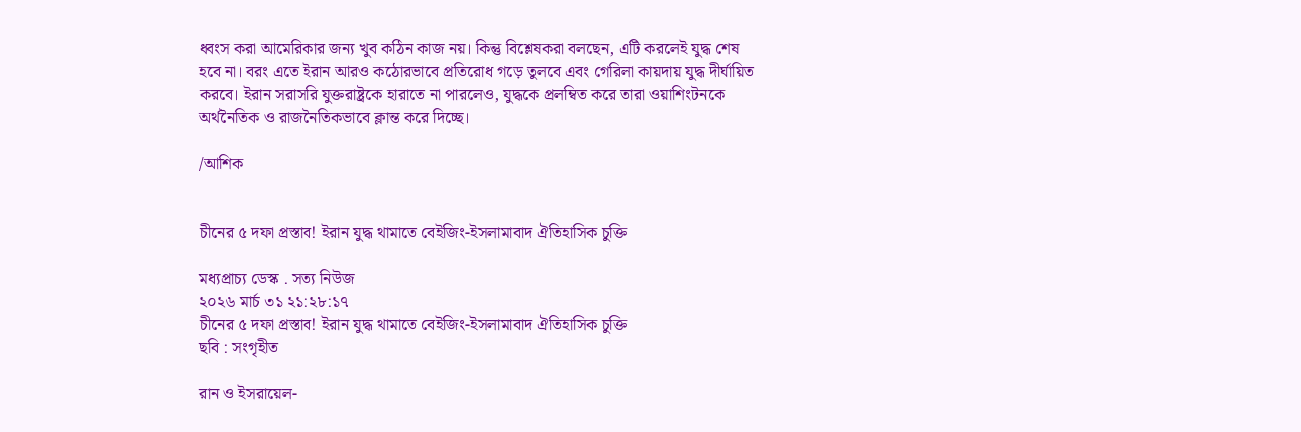ধ্বংস করা আমেরিকার জন্য খুব কঠিন কাজ নয়। কিন্তু বিশ্লেষকরা বলছেন, এটি করলেই যুদ্ধ শেষ হবে না। বরং এতে ইরান আরও কঠোরভাবে প্রতিরোধ গড়ে তুলবে এবং গেরিলা কায়দায় যুদ্ধ দীর্ঘায়িত করবে। ইরান সরাসরি যুক্তরাষ্ট্রকে হারাতে না পারলেও, যুদ্ধকে প্রলম্বিত করে তারা ওয়াশিংটনকে অর্থনৈতিক ও রাজনৈতিকভাবে ক্লান্ত করে দিচ্ছে।

/আশিক


চীনের ৫ দফা প্রস্তাব! ইরান যুদ্ধ থামাতে বেইজিং-ইসলামাবাদ ঐতিহাসিক চুক্তি

মধ্যপ্রাচ্য ডেস্ক . সত্য নিউজ
২০২৬ মার্চ ৩১ ২১:২৮:১৭
চীনের ৫ দফা প্রস্তাব! ইরান যুদ্ধ থামাতে বেইজিং-ইসলামাবাদ ঐতিহাসিক চুক্তি
ছবি : সংগৃহীত

রান ও ইসরায়েল-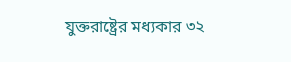যুক্তরাষ্ট্রের মধ্যকার ৩২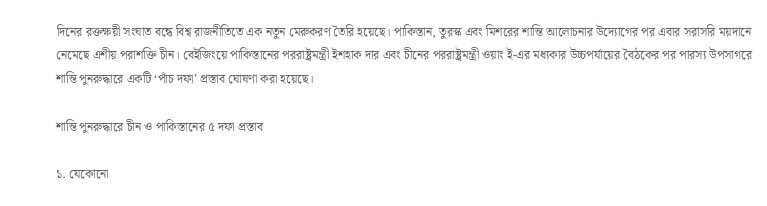দিনের রক্তক্ষয়ী সংঘাত বন্ধে বিশ্ব রাজনীতিতে এক নতুন মেরুকরণ তৈরি হয়েছে। পাকিস্তান, তুরস্ক এবং মিশরের শান্তি আলোচনার উদ্যোগের পর এবার সরাসরি ময়দানে নেমেছে এশীয় পরাশক্তি চীন। বেইজিংয়ে পাকিস্তানের পররাষ্ট্রমন্ত্রী ইশহাক দার এবং চীনের পররাষ্ট্রমন্ত্রী ওয়াং ই-এর মধ্যকার উচ্চপর্যায়ের বৈঠকের পর পারস্য উপসাগরে শান্তি পুনরুদ্ধারে একটি ‘পাঁচ দফা’ প্রস্তাব ঘোষণা করা হয়েছে।

শান্তি পুনরুদ্ধারে চীন ও পাকিস্তানের ৫ দফা প্রস্তাব

১. যেকোনো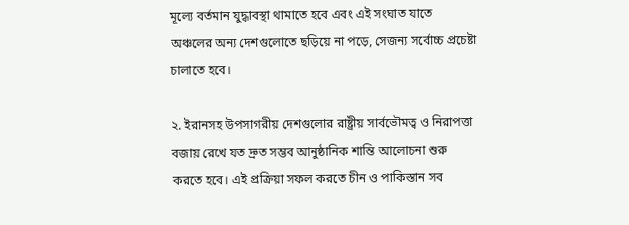মূল্যে বর্তমান যুদ্ধাবস্থা থামাতে হবে এবং এই সংঘাত যাতে অঞ্চলের অন্য দেশগুলোতে ছড়িয়ে না পড়ে, সেজন্য সর্বোচ্চ প্রচেষ্টা চালাতে হবে।

২. ইরানসহ উপসাগরীয় দেশগুলোর রাষ্ট্রীয় সার্বভৌমত্ব ও নিরাপত্তা বজায় রেখে যত দ্রুত সম্ভব আনুষ্ঠানিক শান্তি আলোচনা শুরু করতে হবে। এই প্রক্রিয়া সফল করতে চীন ও পাকিস্তান সব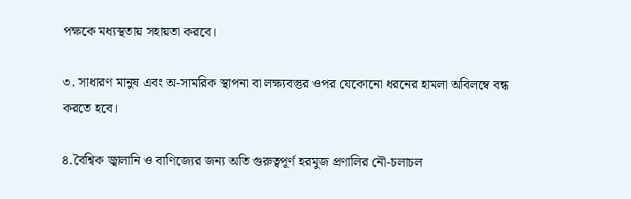পক্ষকে মধ্যস্থতায় সহায়তা করবে।

৩. সাধারণ মানুষ এবং অ-সামরিক স্থাপনা বা লক্ষ্যবস্তুর ওপর যেকোনো ধরনের হামলা অবিলম্বে বন্ধ করতে হবে।

৪.বৈশ্বিক জ্বালানি ও বাণিজ্যের জন্য অতি গুরুত্বপূর্ণ হরমুজ প্রণালির নৌ-চলাচল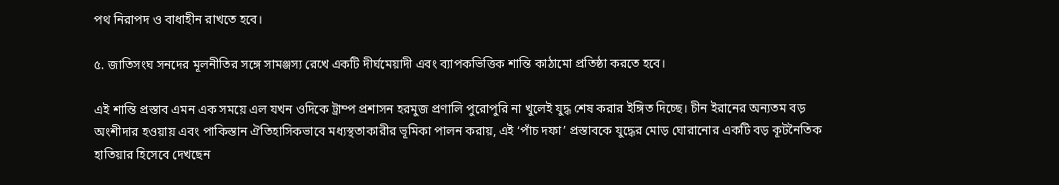পথ নিরাপদ ও বাধাহীন রাখতে হবে।

৫. জাতিসংঘ সনদের মূলনীতির সঙ্গে সামঞ্জস্য রেখে একটি দীর্ঘমেয়াদী এবং ব্যাপকভিত্তিক শান্তি কাঠামো প্রতিষ্ঠা করতে হবে।

এই শান্তি প্রস্তাব এমন এক সময়ে এল যখন ওদিকে ট্রাম্প প্রশাসন হরমুজ প্রণালি পুরোপুরি না খুলেই যুদ্ধ শেষ করার ইঙ্গিত দিচ্ছে। চীন ইরানের অন্যতম বড় অংশীদার হওয়ায় এবং পাকিস্তান ঐতিহাসিকভাবে মধ্যস্থতাকারীর ভূমিকা পালন করায়, এই ‘পাঁচ দফা’ প্রস্তাবকে যুদ্ধের মোড় ঘোরানোর একটি বড় কূটনৈতিক হাতিয়ার হিসেবে দেখছেন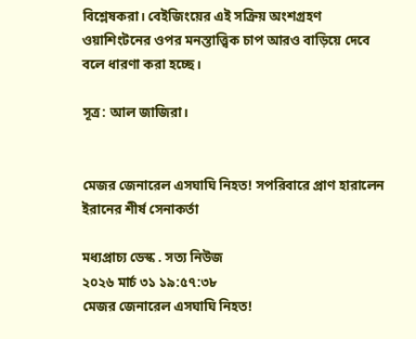বিশ্লেষকরা। বেইজিংয়ের এই সক্রিয় অংশগ্রহণ ওয়াশিংটনের ওপর মনস্তাত্ত্বিক চাপ আরও বাড়িয়ে দেবে বলে ধারণা করা হচ্ছে।

সূত্র: আল জাজিরা।


মেজর জেনারেল এসঘাঘি নিহত! সপরিবারে প্রাণ হারালেন ইরানের শীর্ষ সেনাকর্তা

মধ্যপ্রাচ্য ডেস্ক . সত্য নিউজ
২০২৬ মার্চ ৩১ ১৯:৫৭:৩৮
মেজর জেনারেল এসঘাঘি নিহত!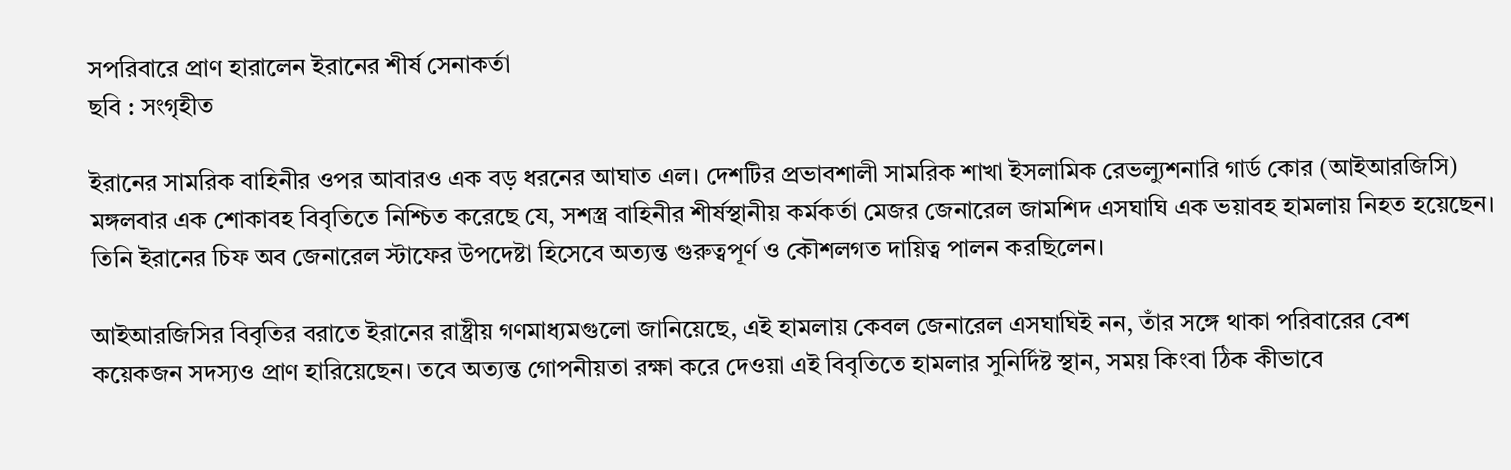সপরিবারে প্রাণ হারালেন ইরানের শীর্ষ সেনাকর্তা
ছবি : সংগৃহীত

ইরানের সামরিক বাহিনীর ওপর আবারও এক বড় ধরনের আঘাত এল। দেশটির প্রভাবশালী সামরিক শাখা ইসলামিক রেভল্যুশনারি গার্ড কোর (আইআরজিসি) মঙ্গলবার এক শোকাবহ বিবৃতিতে নিশ্চিত করেছে যে, সশস্ত্র বাহিনীর শীর্ষস্থানীয় কর্মকর্তা মেজর জেনারেল জামশিদ এসঘাঘি এক ভয়াবহ হামলায় নিহত হয়েছেন। তিনি ইরানের চিফ অব জেনারেল স্টাফের উপদেষ্টা হিসেবে অত্যন্ত গুরুত্বপূর্ণ ও কৌশলগত দায়িত্ব পালন করছিলেন।

আইআরজিসির বিবৃতির বরাতে ইরানের রাষ্ট্রীয় গণমাধ্যমগুলো জানিয়েছে, এই হামলায় কেবল জেনারেল এসঘাঘিই নন, তাঁর সঙ্গে থাকা পরিবারের বেশ কয়েকজন সদস্যও প্রাণ হারিয়েছেন। তবে অত্যন্ত গোপনীয়তা রক্ষা করে দেওয়া এই বিবৃতিতে হামলার সুনির্দিষ্ট স্থান, সময় কিংবা ঠিক কীভাবে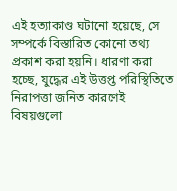এই হত্যাকাণ্ড ঘটানো হয়েছে, সে সম্পর্কে বিস্তারিত কোনো তথ্য প্রকাশ করা হয়নি। ধারণা করা হচ্ছে, যুদ্ধের এই উত্তপ্ত পরিস্থিতিতে নিরাপত্তা জনিত কারণেই বিষয়গুলো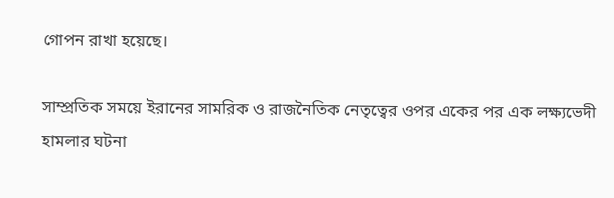গোপন রাখা হয়েছে।

সাম্প্রতিক সময়ে ইরানের সামরিক ও রাজনৈতিক নেতৃত্বের ওপর একের পর এক লক্ষ্যভেদী হামলার ঘটনা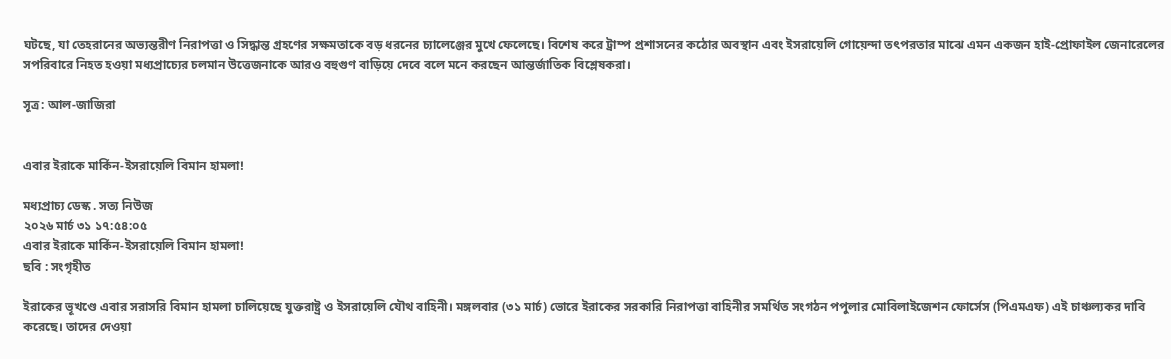ঘটছে, যা তেহরানের অভ্যন্তরীণ নিরাপত্তা ও সিদ্ধান্ত গ্রহণের সক্ষমতাকে বড় ধরনের চ্যালেঞ্জের মুখে ফেলেছে। বিশেষ করে ট্রাম্প প্রশাসনের কঠোর অবস্থান এবং ইসরায়েলি গোয়েন্দা তৎপরতার মাঝে এমন একজন হাই-প্রোফাইল জেনারেলের সপরিবারে নিহত হওয়া মধ্যপ্রাচ্যের চলমান উত্তেজনাকে আরও বহুগুণ বাড়িয়ে দেবে বলে মনে করছেন আন্তর্জাতিক বিশ্লেষকরা।

সূত্র: আল-জাজিরা


এবার ইরাকে মার্কিন-ইসরায়েলি বিমান হামলা!

মধ্যপ্রাচ্য ডেস্ক . সত্য নিউজ
২০২৬ মার্চ ৩১ ১৭:৫৪:০৫
এবার ইরাকে মার্কিন-ইসরায়েলি বিমান হামলা!
ছবি : সংগৃহীত

ইরাকের ভূখণ্ডে এবার সরাসরি বিমান হামলা চালিয়েছে যুক্তরাষ্ট্র ও ইসরায়েলি যৌথ বাহিনী। মঙ্গলবার (৩১ মার্চ) ভোরে ইরাকের সরকারি নিরাপত্তা বাহিনীর সমর্থিত সংগঠন পপুলার মোবিলাইজেশন ফোর্সেস (পিএমএফ) এই চাঞ্চল্যকর দাবি করেছে। তাদের দেওয়া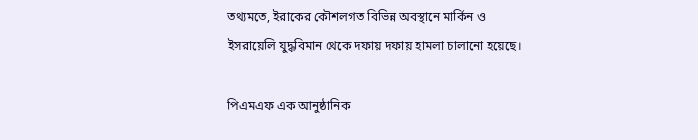তথ্যমতে, ইরাকের কৌশলগত বিভিন্ন অবস্থানে মার্কিন ও ইসরায়েলি যুদ্ধবিমান থেকে দফায় দফায় হামলা চালানো হয়েছে।

পিএমএফ এক আনুষ্ঠানিক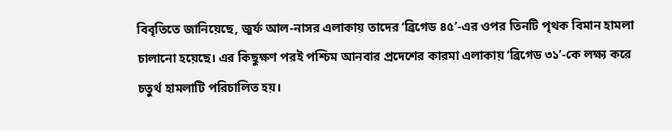বিবৃতিতে জানিয়েছে, জুর্ফ আল-নাসর এলাকায় তাদের ‘ব্রিগেড ৪৫’-এর ওপর তিনটি পৃথক বিমান হামলা চালানো হয়েছে। এর কিছুক্ষণ পরই পশ্চিম আনবার প্রদেশের কারমা এলাকায় ‘ব্রিগেড ৩১’-কে লক্ষ্য করে চতুর্থ হামলাটি পরিচালিত হয়।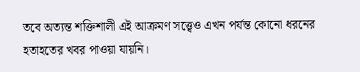তবে অত্যন্ত শক্তিশালী এই আক্রমণ সত্ত্বেও এখন পর্যন্ত কোনো ধরনের হতাহতের খবর পাওয়া যায়নি।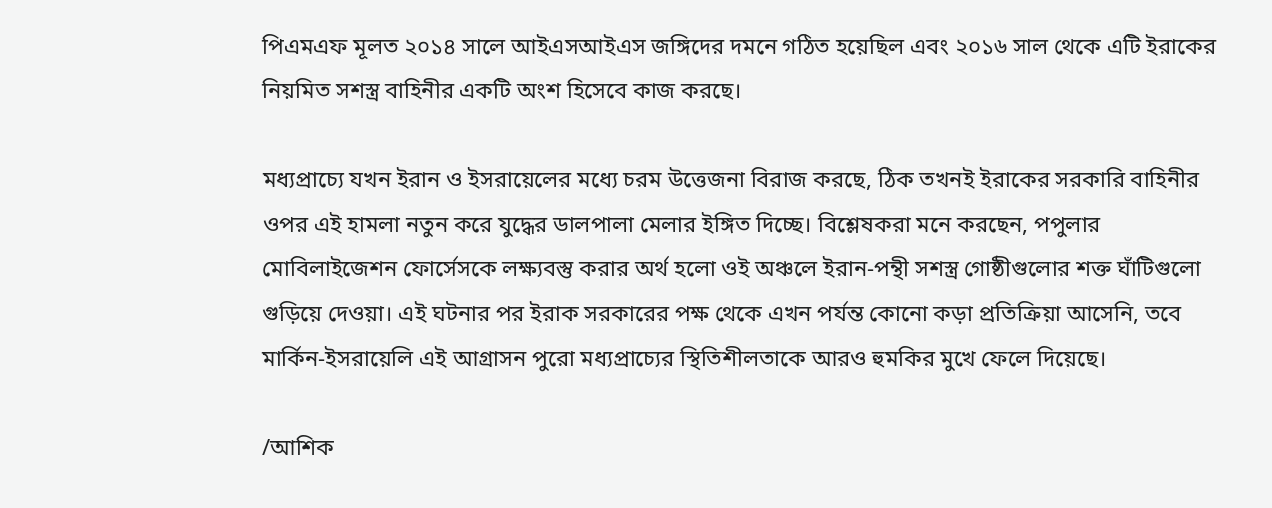পিএমএফ মূলত ২০১৪ সালে আইএসআইএস জঙ্গিদের দমনে গঠিত হয়েছিল এবং ২০১৬ সাল থেকে এটি ইরাকের নিয়মিত সশস্ত্র বাহিনীর একটি অংশ হিসেবে কাজ করছে।

মধ্যপ্রাচ্যে যখন ইরান ও ইসরায়েলের মধ্যে চরম উত্তেজনা বিরাজ করছে, ঠিক তখনই ইরাকের সরকারি বাহিনীর ওপর এই হামলা নতুন করে যুদ্ধের ডালপালা মেলার ইঙ্গিত দিচ্ছে। বিশ্লেষকরা মনে করছেন, পপুলার মোবিলাইজেশন ফোর্সেসকে লক্ষ্যবস্তু করার অর্থ হলো ওই অঞ্চলে ইরান-পন্থী সশস্ত্র গোষ্ঠীগুলোর শক্ত ঘাঁটিগুলো গুড়িয়ে দেওয়া। এই ঘটনার পর ইরাক সরকারের পক্ষ থেকে এখন পর্যন্ত কোনো কড়া প্রতিক্রিয়া আসেনি, তবে মার্কিন-ইসরায়েলি এই আগ্রাসন পুরো মধ্যপ্রাচ্যের স্থিতিশীলতাকে আরও হুমকির মুখে ফেলে দিয়েছে।

/আশিক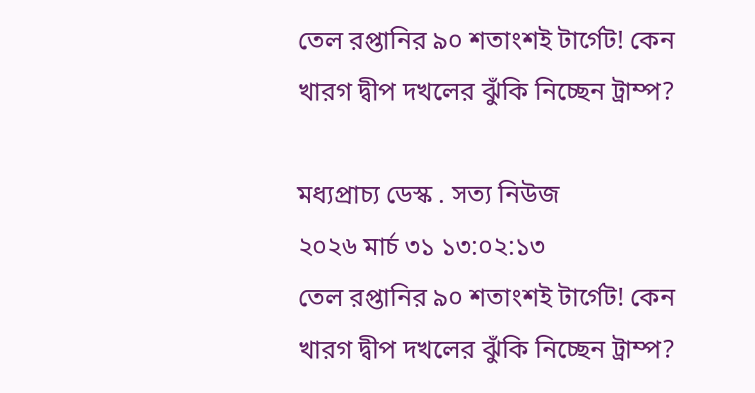তেল রপ্তানির ৯০ শতাংশই টার্গেট! কেন খারগ দ্বীপ দখলের ঝুঁকি নিচ্ছেন ট্রাম্প?

মধ্যপ্রাচ্য ডেস্ক . সত্য নিউজ
২০২৬ মার্চ ৩১ ১৩:০২:১৩
তেল রপ্তানির ৯০ শতাংশই টার্গেট! কেন খারগ দ্বীপ দখলের ঝুঁকি নিচ্ছেন ট্রাম্প?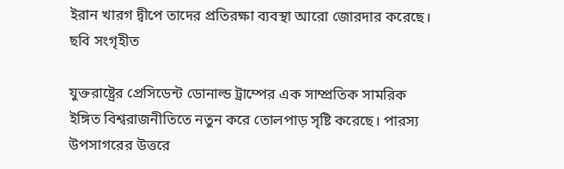ইরান খারগ দ্বীপে তাদের প্রতিরক্ষা ব্যবস্থা আরো জোরদার করেছে। ছবি সংগৃহীত

যুক্তরাষ্ট্রের প্রেসিডেন্ট ডোনাল্ড ট্রাম্পের এক সাম্প্রতিক সামরিক ইঙ্গিত বিশ্বরাজনীতিতে নতুন করে তোলপাড় সৃষ্টি করেছে। পারস্য উপসাগরের উত্তরে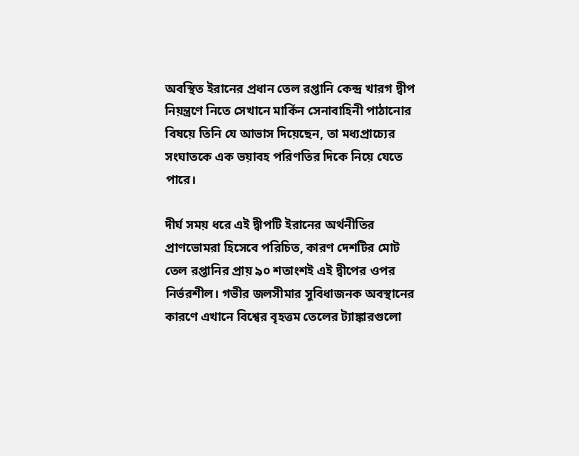অবস্থিত ইরানের প্রধান তেল রপ্তানি কেন্দ্র খারগ দ্বীপ নিয়ন্ত্রণে নিতে সেখানে মার্কিন সেনাবাহিনী পাঠানোর বিষয়ে তিনি যে আভাস দিয়েছেন, তা মধ্যপ্রাচ্যের সংঘাতকে এক ভয়াবহ পরিণতির দিকে নিয়ে যেতে পারে।

দীর্ঘ সময় ধরে এই দ্বীপটি ইরানের অর্থনীতির প্রাণভোমরা হিসেবে পরিচিত, কারণ দেশটির মোট তেল রপ্তানির প্রায় ৯০ শতাংশই এই দ্বীপের ওপর নির্ভরশীল। গভীর জলসীমার সুবিধাজনক অবস্থানের কারণে এখানে বিশ্বের বৃহত্তম তেলের ট্যাঙ্কারগুলো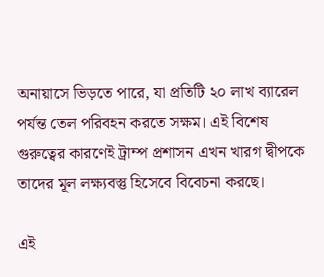অনায়াসে ভিড়তে পারে, যা প্রতিটি ২০ লাখ ব্যারেল পর্যন্ত তেল পরিবহন করতে সক্ষম। এই বিশেষ গুরুত্বের কারণেই ট্রাম্প প্রশাসন এখন খারগ দ্বীপকে তাদের মূল লক্ষ্যবস্তু হিসেবে বিবেচনা করছে।

এই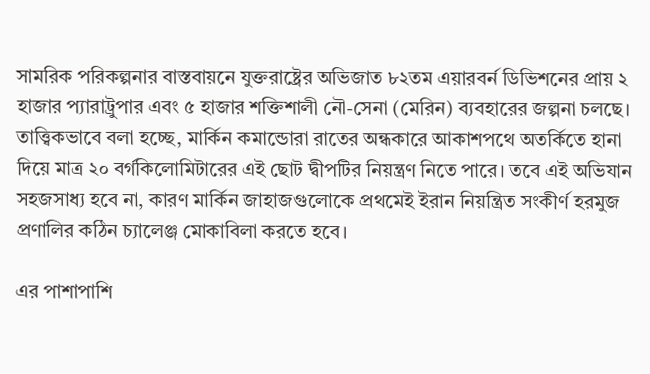সামরিক পরিকল্পনার বাস্তবায়নে যুক্তরাষ্ট্রের অভিজাত ৮২তম এয়ারবর্ন ডিভিশনের প্রায় ২ হাজার প্যারাট্রুপার এবং ৫ হাজার শক্তিশালী নৌ-সেনা (মেরিন) ব্যবহারের জল্পনা চলছে। তাত্ত্বিকভাবে বলা হচ্ছে, মার্কিন কমান্ডোরা রাতের অন্ধকারে আকাশপথে অতর্কিতে হানা দিয়ে মাত্র ২০ বর্গকিলোমিটারের এই ছোট দ্বীপটির নিয়ন্ত্রণ নিতে পারে। তবে এই অভিযান সহজসাধ্য হবে না, কারণ মার্কিন জাহাজগুলোকে প্রথমেই ইরান নিয়ন্ত্রিত সংকীর্ণ হরমুজ প্রণালির কঠিন চ্যালেঞ্জ মোকাবিলা করতে হবে।

এর পাশাপাশি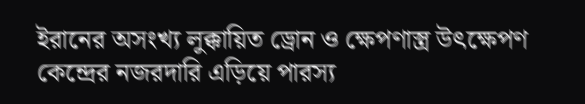ইরানের অসংখ্য লুক্কায়িত ড্রোন ও ক্ষেপণাস্ত্র উৎক্ষেপণ কেন্দ্রের নজরদারি এড়িয়ে পারস্য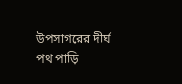উপসাগরের দীর্ঘ পথ পাড়ি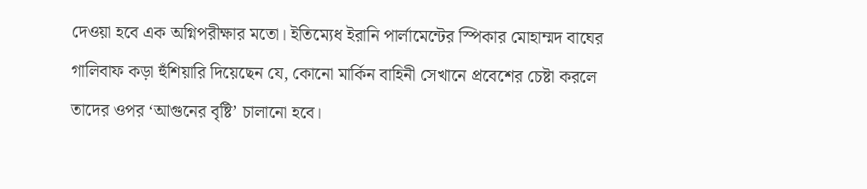দেওয়া হবে এক অগ্নিপরীক্ষার মতো। ইতিম্যেধ ইরানি পার্লামেন্টের স্পিকার মোহাম্মদ বাঘের গালিবাফ কড়া হুঁশিয়ারি দিয়েছেন যে, কোনো মার্কিন বাহিনী সেখানে প্রবেশের চেষ্টা করলে তাদের ওপর ‘আগুনের বৃষ্টি’ চালানো হবে।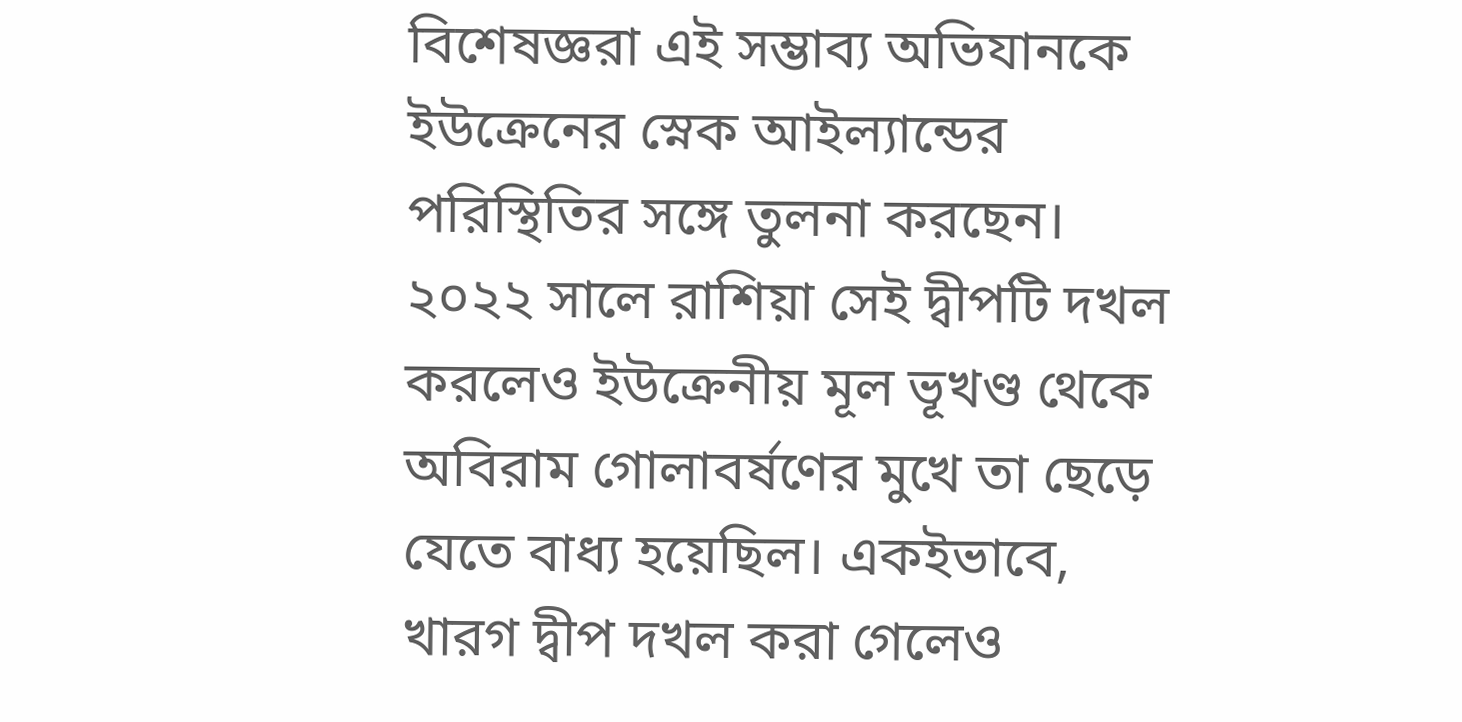বিশেষজ্ঞরা এই সম্ভাব্য অভিযানকে ইউক্রেনের স্নেক আইল্যান্ডের পরিস্থিতির সঙ্গে তুলনা করছেন। ২০২২ সালে রাশিয়া সেই দ্বীপটি দখল করলেও ইউক্রেনীয় মূল ভূখণ্ড থেকে অবিরাম গোলাবর্ষণের মুখে তা ছেড়ে যেতে বাধ্য হয়েছিল। একইভাবে, খারগ দ্বীপ দখল করা গেলেও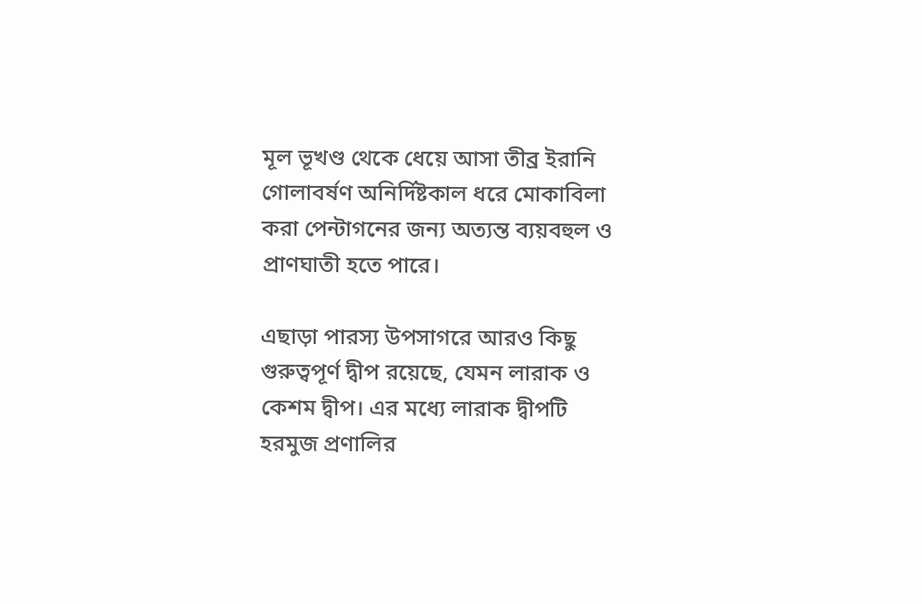মূল ভূখণ্ড থেকে ধেয়ে আসা তীব্র ইরানি গোলাবর্ষণ অনির্দিষ্টকাল ধরে মোকাবিলা করা পেন্টাগনের জন্য অত্যন্ত ব্যয়বহুল ও প্রাণঘাতী হতে পারে।

এছাড়া পারস্য উপসাগরে আরও কিছু গুরুত্বপূর্ণ দ্বীপ রয়েছে, যেমন লারাক ও কেশম দ্বীপ। এর মধ্যে লারাক দ্বীপটি হরমুজ প্রণালির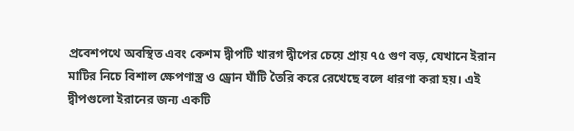প্রবেশপথে অবস্থিত এবং কেশম দ্বীপটি খারগ দ্বীপের চেয়ে প্রায় ৭৫ গুণ বড়, যেখানে ইরান মাটির নিচে বিশাল ক্ষেপণাস্ত্র ও ড্রোন ঘাঁটি তৈরি করে রেখেছে বলে ধারণা করা হয়। এই দ্বীপগুলো ইরানের জন্য একটি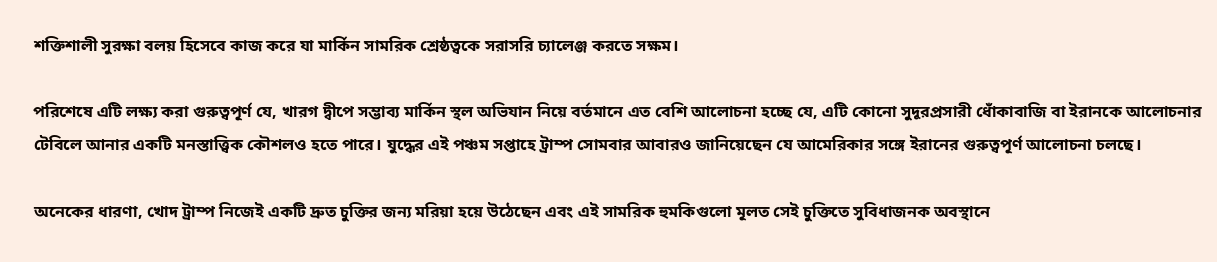শক্তিশালী সুরক্ষা বলয় হিসেবে কাজ করে যা মার্কিন সামরিক শ্রেষ্ঠত্বকে সরাসরি চ্যালেঞ্জ করতে সক্ষম।

পরিশেষে এটি লক্ষ্য করা গুরুত্বপূর্ণ যে, খারগ দ্বীপে সম্ভাব্য মার্কিন স্থল অভিযান নিয়ে বর্তমানে এত বেশি আলোচনা হচ্ছে যে, এটি কোনো সুদূরপ্রসারী ধোঁকাবাজি বা ইরানকে আলোচনার টেবিলে আনার একটি মনস্তাত্ত্বিক কৌশলও হতে পারে। যুদ্ধের এই পঞ্চম সপ্তাহে ট্রাম্প সোমবার আবারও জানিয়েছেন যে আমেরিকার সঙ্গে ইরানের গুরুত্বপূর্ণ আলোচনা চলছে।

অনেকের ধারণা, খোদ ট্রাম্প নিজেই একটি দ্রুত চুক্তির জন্য মরিয়া হয়ে উঠেছেন এবং এই সামরিক হুমকিগুলো মূলত সেই চুক্তিতে সুবিধাজনক অবস্থানে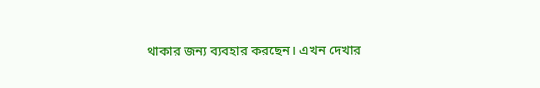থাকার জন্য ব্যবহার করছেন। এখন দেখার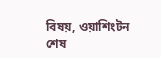বিষয়, ওয়াশিংটন শেষ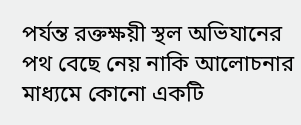পর্যন্ত রক্তক্ষয়ী স্থল অভিযানের পথ বেছে নেয় নাকি আলোচনার মাধ্যমে কোনো একটি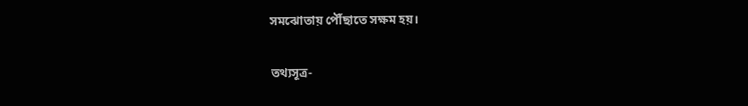সমঝোতায় পৌঁছাতে সক্ষম হয়।

তথ্যসূত্র-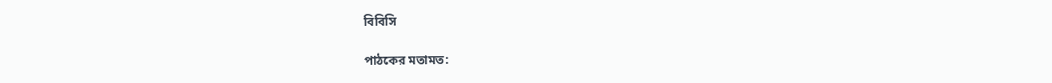বিবিসি

পাঠকের মতামত: